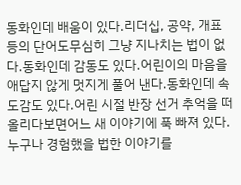동화인데 배움이 있다.리더십, 공약, 개표 등의 단어도무심히 그냥 지나치는 법이 없다.동화인데 감동도 있다.어린이의 마음을애답지 않게 멋지게 풀어 낸다.동화인데 속도감도 있다.어린 시절 반장 선거 추억을 떠올리다보면어느 새 이야기에 푹 빠져 있다.누구나 경험했을 법한 이야기를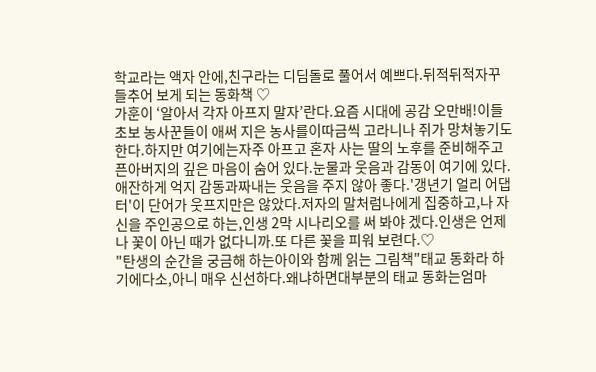학교라는 액자 안에,친구라는 디딤돌로 풀어서 예쁘다.뒤적뒤적자꾸 들추어 보게 되는 동화책 ♡
가훈이 ‘알아서 각자 아프지 말자’란다.요즘 시대에 공감 오만배!이들 초보 농사꾼들이 애써 지은 농사를이따금씩 고라니나 쥐가 망쳐놓기도 한다.하지만 여기에는자주 아프고 혼자 사는 딸의 노후를 준비해주고픈아버지의 깊은 마음이 숨어 있다.눈물과 웃음과 감동이 여기에 있다.애잔하게 억지 감동과짜내는 웃음을 주지 않아 좋다.'갱년기 얼리 어댑터'이 단어가 웃프지만은 않았다.저자의 말처럼나에게 집중하고,나 자신을 주인공으로 하는,인생 2막 시나리오를 써 봐야 겠다.인생은 언제나 꽃이 아닌 때가 없다니까.또 다른 꽃을 피워 보련다.♡
"탄생의 순간을 궁금해 하는아이와 함께 읽는 그림책"태교 동화라 하기에다소,아니 매우 신선하다.왜냐하면대부분의 태교 동화는엄마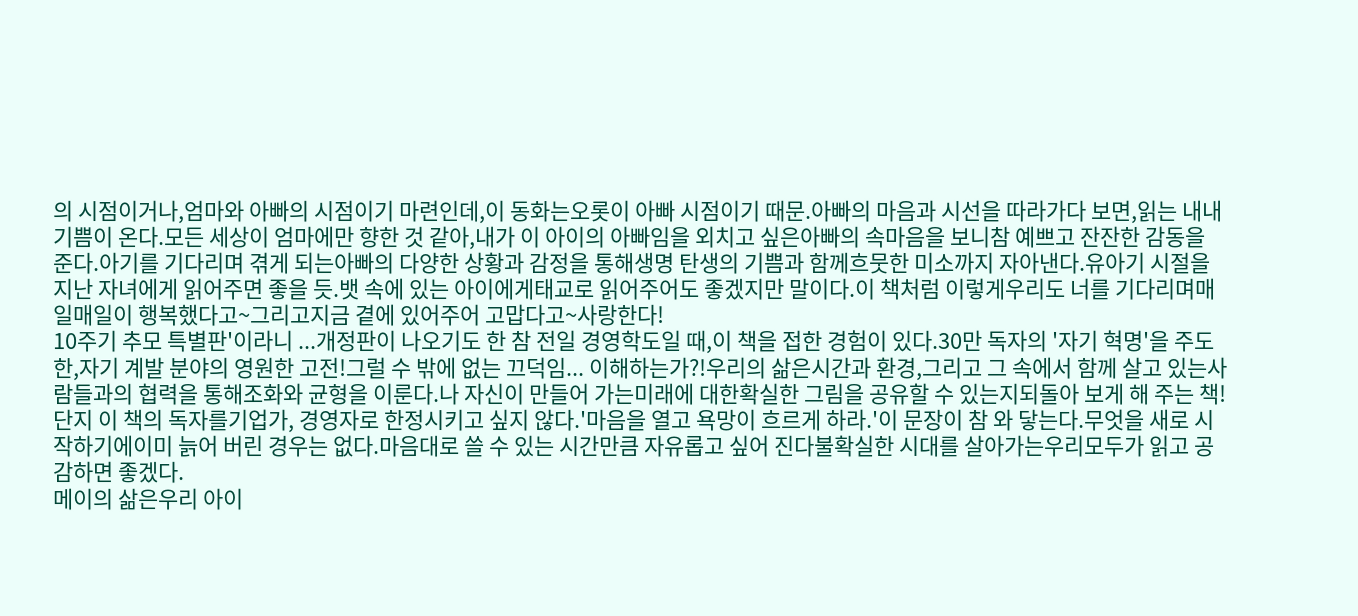의 시점이거나,엄마와 아빠의 시점이기 마련인데,이 동화는오롯이 아빠 시점이기 때문.아빠의 마음과 시선을 따라가다 보면,읽는 내내 기쁨이 온다.모든 세상이 엄마에만 향한 것 같아,내가 이 아이의 아빠임을 외치고 싶은아빠의 속마음을 보니참 예쁘고 잔잔한 감동을 준다.아기를 기다리며 겪게 되는아빠의 다양한 상황과 감정을 통해생명 탄생의 기쁨과 함께흐뭇한 미소까지 자아낸다.유아기 시절을 지난 자녀에게 읽어주면 좋을 듯.뱃 속에 있는 아이에게태교로 읽어주어도 좋겠지만 말이다.이 책처럼 이렇게우리도 너를 기다리며매일매일이 행복했다고~그리고지금 곁에 있어주어 고맙다고~사랑한다!
10주기 추모 특별판'이라니 ...개정판이 나오기도 한 참 전일 경영학도일 때,이 책을 접한 경험이 있다.30만 독자의 '자기 혁명'을 주도한,자기 계발 분야의 영원한 고전!그럴 수 밖에 없는 끄덕임... 이해하는가?!우리의 삶은시간과 환경,그리고 그 속에서 함께 살고 있는사람들과의 협력을 통해조화와 균형을 이룬다.나 자신이 만들어 가는미래에 대한확실한 그림을 공유할 수 있는지되돌아 보게 해 주는 책!단지 이 책의 독자를기업가, 경영자로 한정시키고 싶지 않다.'마음을 열고 욕망이 흐르게 하라.'이 문장이 참 와 닿는다.무엇을 새로 시작하기에이미 늙어 버린 경우는 없다.마음대로 쓸 수 있는 시간만큼 자유롭고 싶어 진다불확실한 시대를 살아가는우리모두가 읽고 공감하면 좋겠다.
메이의 삶은우리 아이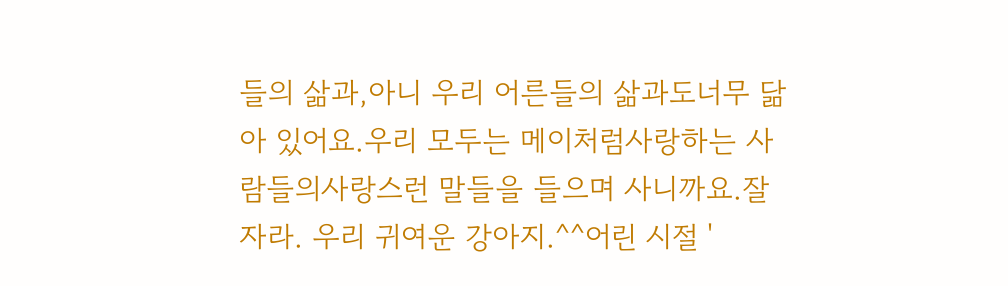들의 삶과,아니 우리 어른들의 삶과도너무 닮아 있어요.우리 모두는 메이처럼사랑하는 사람들의사랑스런 말들을 들으며 사니까요.잘 자라. 우리 귀여운 강아지.^^어린 시절 '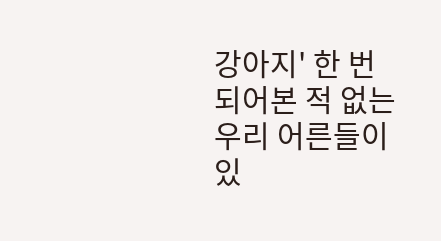강아지' 한 번 되어본 적 없는우리 어른들이 있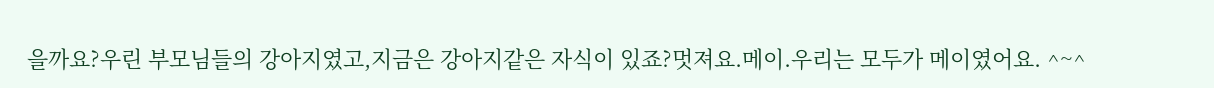을까요?우린 부모님들의 강아지였고,지금은 강아지같은 자식이 있죠?멋져요.메이.우리는 모두가 메이였어요. ^~^